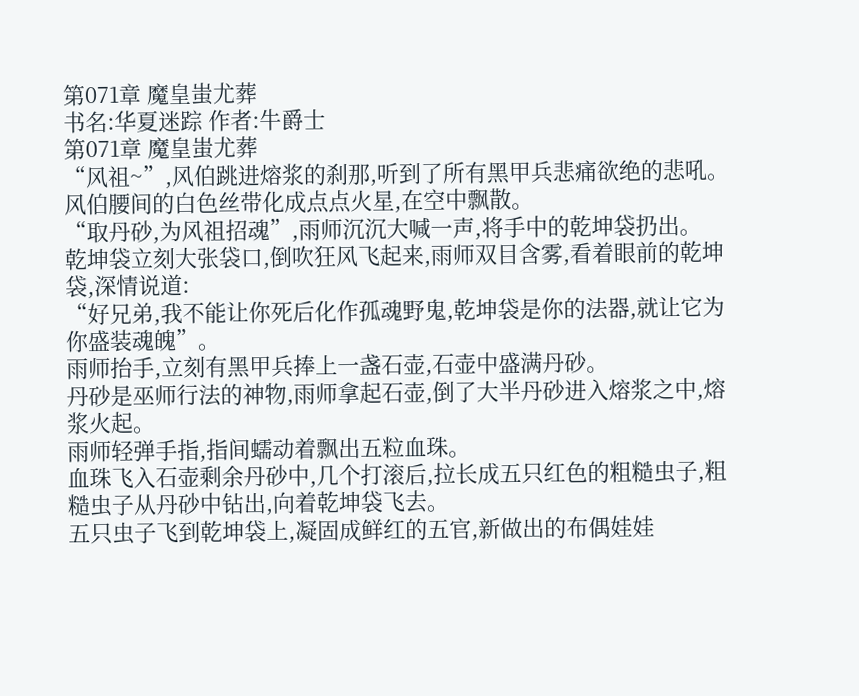第071章 魔皇蚩尤葬
书名:华夏迷踪 作者:牛爵士
第071章 魔皇蚩尤葬
“风祖~”,风伯跳进熔浆的刹那,听到了所有黑甲兵悲痛欲绝的悲吼。
风伯腰间的白色丝带化成点点火星,在空中飘散。
“取丹砂,为风祖招魂”,雨师沉沉大喊一声,将手中的乾坤袋扔出。
乾坤袋立刻大张袋口,倒吹狂风飞起来,雨师双目含雾,看着眼前的乾坤袋,深情说道:
“好兄弟,我不能让你死后化作孤魂野鬼,乾坤袋是你的法器,就让它为你盛装魂魄”。
雨师抬手,立刻有黑甲兵捧上一盏石壶,石壶中盛满丹砂。
丹砂是巫师行法的神物,雨师拿起石壶,倒了大半丹砂进入熔浆之中,熔浆火起。
雨师轻弹手指,指间蠕动着飘出五粒血珠。
血珠飞入石壶剩余丹砂中,几个打滚后,拉长成五只红色的粗糙虫子,粗糙虫子从丹砂中钻出,向着乾坤袋飞去。
五只虫子飞到乾坤袋上,凝固成鲜红的五官,新做出的布偶娃娃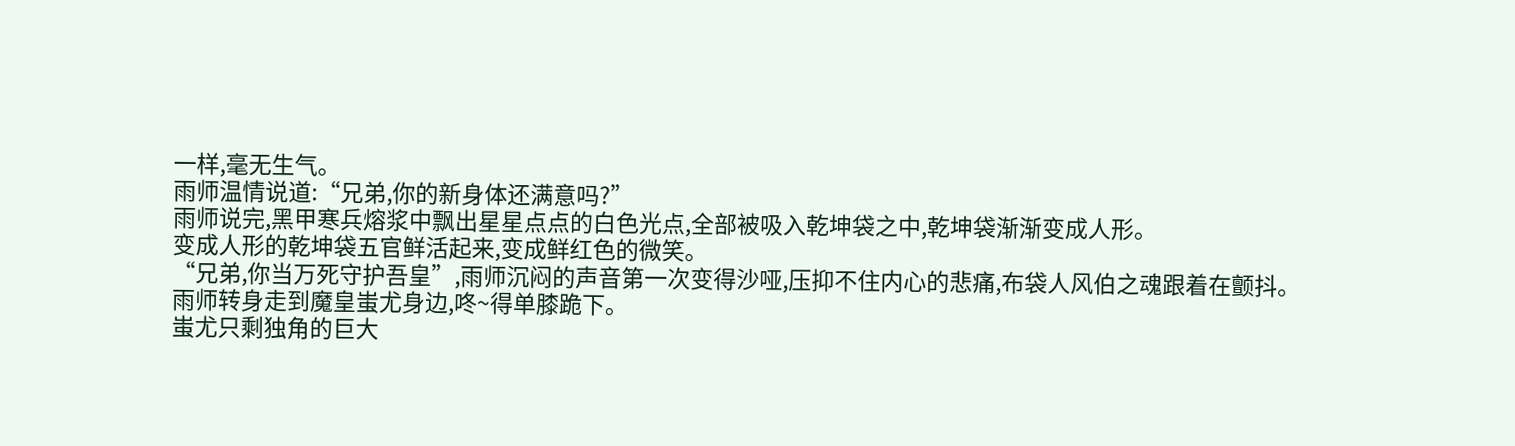一样,毫无生气。
雨师温情说道:“兄弟,你的新身体还满意吗?”
雨师说完,黑甲寒兵熔浆中飘出星星点点的白色光点,全部被吸入乾坤袋之中,乾坤袋渐渐变成人形。
变成人形的乾坤袋五官鲜活起来,变成鲜红色的微笑。
“兄弟,你当万死守护吾皇”,雨师沉闷的声音第一次变得沙哑,压抑不住内心的悲痛,布袋人风伯之魂跟着在颤抖。
雨师转身走到魔皇蚩尤身边,咚~得单膝跪下。
蚩尤只剩独角的巨大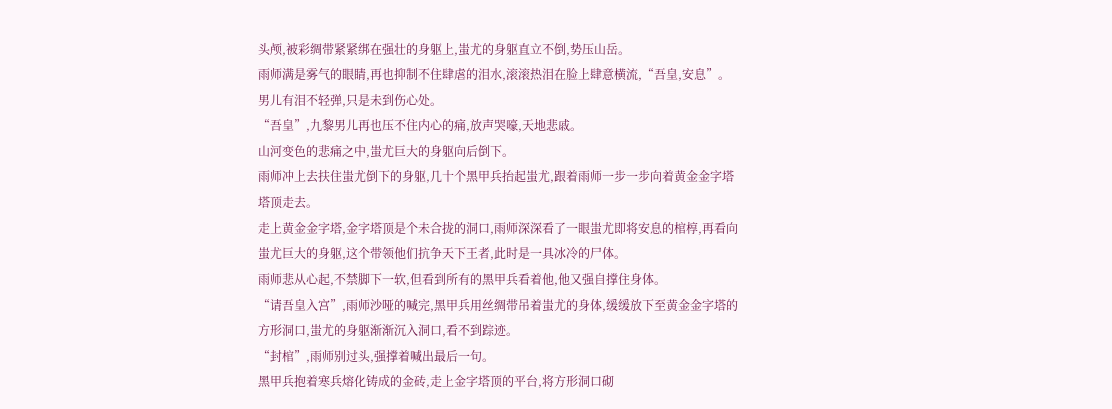头颅,被彩绸带紧紧绑在强壮的身躯上,蚩尤的身躯直立不倒,势压山岳。
雨师满是雾气的眼睛,再也抑制不住肆虐的泪水,滚滚热泪在脸上肆意横流,“吾皇,安息”。
男儿有泪不轻弹,只是未到伤心处。
“吾皇”,九黎男儿再也压不住内心的痛,放声哭嚎,天地悲戚。
山河变色的悲痛之中,蚩尤巨大的身躯向后倒下。
雨师冲上去扶住蚩尤倒下的身躯,几十个黑甲兵抬起蚩尤,跟着雨师一步一步向着黄金金字塔塔顶走去。
走上黄金金字塔,金字塔顶是个未合拢的洞口,雨师深深看了一眼蚩尤即将安息的棺椁,再看向蚩尤巨大的身躯,这个带领他们抗争天下王者,此时是一具冰冷的尸体。
雨师悲从心起,不禁脚下一软,但看到所有的黑甲兵看着他,他又强自撑住身体。
“请吾皇入宫”,雨师沙哑的喊完,黑甲兵用丝绸带吊着蚩尤的身体,缓缓放下至黄金金字塔的方形洞口,蚩尤的身躯渐渐沉入洞口,看不到踪迹。
“封棺”,雨师别过头,强撑着喊出最后一句。
黑甲兵抱着寒兵熔化铸成的金砖,走上金字塔顶的平台,将方形洞口砌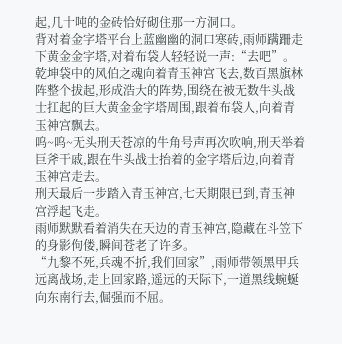起,几十吨的金砖恰好砌住那一方洞口。
背对着金字塔平台上蓝幽幽的洞口寒砖,雨师蹒跚走下黄金金字塔,对着布袋人轻轻说一声:“去吧”。
乾坤袋中的风伯之魂向着青玉神宫飞去,数百黑旗林阵整个拔起,形成浩大的阵势,围绕在被无数牛头战士扛起的巨大黄金金字塔周围,跟着布袋人,向着青玉神宫飘去。
呜~呜~无头刑天苍凉的牛角号声再次吹响,刑天举着巨斧干戚,跟在牛头战士抬着的金字塔后边,向着青玉神宫走去。
刑天最后一步踏入青玉神宫,七天期限已到,青玉神宫浮起飞走。
雨师默默看着消失在天边的青玉神宫,隐藏在斗笠下的身影佝偻,瞬间苍老了许多。
“九黎不死,兵魂不折,我们回家”,雨师带领黑甲兵远离战场,走上回家路,遥远的天际下,一道黑线蜿蜒向东南行去,倔强而不屈。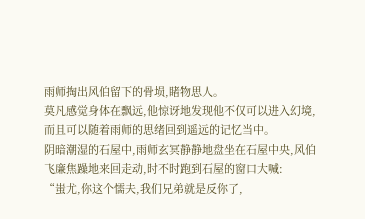雨师掏出风伯留下的骨埙,睹物思人。
莫凡感觉身体在飘远,他惊讶地发现他不仅可以进入幻境,而且可以随着雨师的思绪回到遥远的记忆当中。
阴暗潮湿的石屋中,雨师玄冥静静地盘坐在石屋中央,风伯飞廉焦躁地来回走动,时不时跑到石屋的窗口大喊:
“蚩尤,你这个懦夫,我们兄弟就是反你了,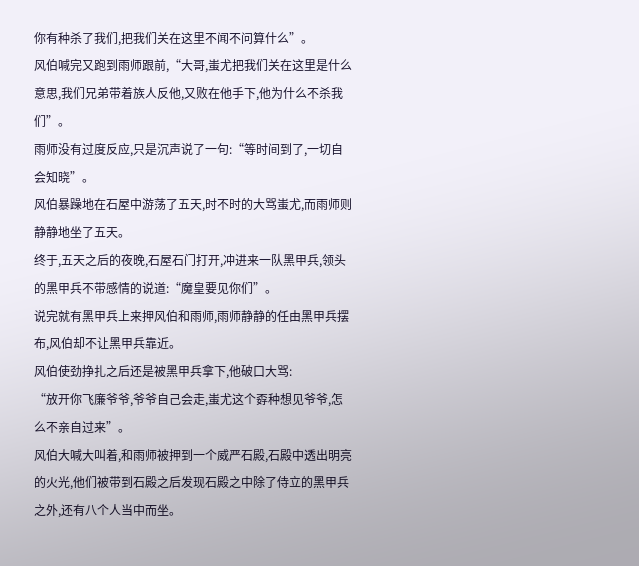你有种杀了我们,把我们关在这里不闻不问算什么”。
风伯喊完又跑到雨师跟前,“大哥,蚩尤把我们关在这里是什么意思,我们兄弟带着族人反他,又败在他手下,他为什么不杀我们”。
雨师没有过度反应,只是沉声说了一句:“等时间到了,一切自会知晓”。
风伯暴躁地在石屋中游荡了五天,时不时的大骂蚩尤,而雨师则静静地坐了五天。
终于,五天之后的夜晚,石屋石门打开,冲进来一队黑甲兵,领头的黑甲兵不带感情的说道:“魔皇要见你们”。
说完就有黑甲兵上来押风伯和雨师,雨师静静的任由黑甲兵摆布,风伯却不让黑甲兵靠近。
风伯使劲挣扎之后还是被黑甲兵拿下,他破口大骂:
“放开你飞廉爷爷,爷爷自己会走,蚩尤这个孬种想见爷爷,怎么不亲自过来”。
风伯大喊大叫着,和雨师被押到一个威严石殿,石殿中透出明亮的火光,他们被带到石殿之后发现石殿之中除了侍立的黑甲兵之外,还有八个人当中而坐。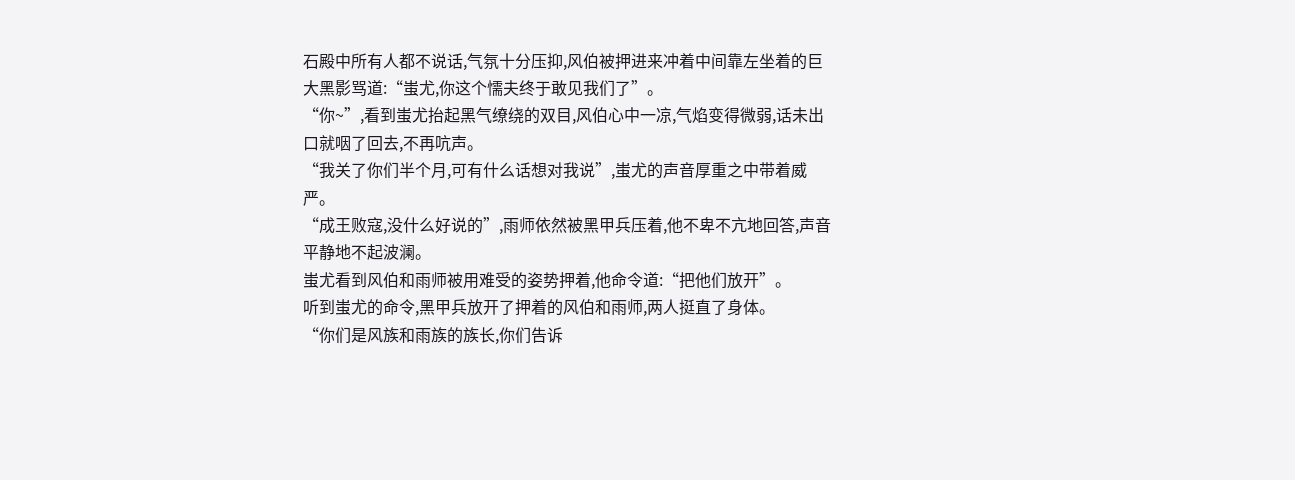石殿中所有人都不说话,气氛十分压抑,风伯被押进来冲着中间靠左坐着的巨大黑影骂道:“蚩尤,你这个懦夫终于敢见我们了”。
“你~”,看到蚩尤抬起黑气缭绕的双目,风伯心中一凉,气焰变得微弱,话未出口就咽了回去,不再吭声。
“我关了你们半个月,可有什么话想对我说”,蚩尤的声音厚重之中带着威严。
“成王败寇,没什么好说的”,雨师依然被黑甲兵压着,他不卑不亢地回答,声音平静地不起波澜。
蚩尤看到风伯和雨师被用难受的姿势押着,他命令道:“把他们放开”。
听到蚩尤的命令,黑甲兵放开了押着的风伯和雨师,两人挺直了身体。
“你们是风族和雨族的族长,你们告诉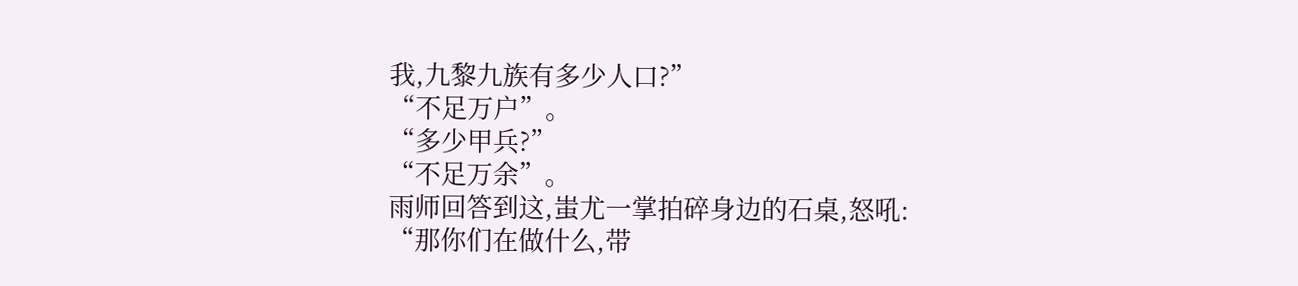我,九黎九族有多少人口?”
“不足万户”。
“多少甲兵?”
“不足万余”。
雨师回答到这,蚩尤一掌拍碎身边的石桌,怒吼:
“那你们在做什么,带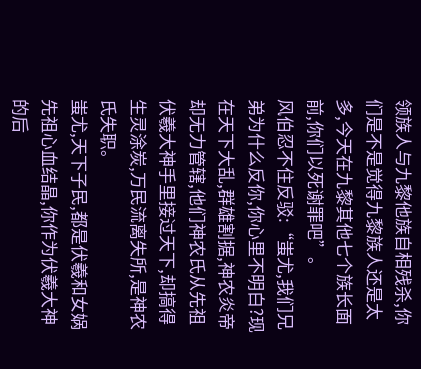领族人与九黎他族自相残杀,你们是不是觉得九黎族人还是太多,今天在九黎其他七个族长面前,你们以死谢罪吧”。
风伯忍不住反驳:“蚩尤,我们兄弟为什么反你,你心里不明白?现在天下大乱,群雄割据,神农炎帝却无力管辖,他们神农氏从先祖伏羲大神手里接过天下,却搞得生灵涂炭,万民流离失所,是神农氏失职。
蚩尤,天下子民,都是伏羲和女娲先祖心血结晶,你作为伏羲大神的后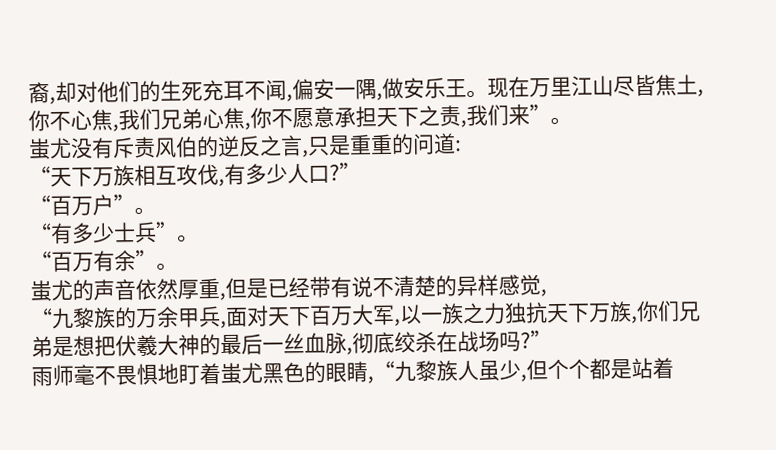裔,却对他们的生死充耳不闻,偏安一隅,做安乐王。现在万里江山尽皆焦土,你不心焦,我们兄弟心焦,你不愿意承担天下之责,我们来”。
蚩尤没有斥责风伯的逆反之言,只是重重的问道:
“天下万族相互攻伐,有多少人口?”
“百万户”。
“有多少士兵”。
“百万有余”。
蚩尤的声音依然厚重,但是已经带有说不清楚的异样感觉,
“九黎族的万余甲兵,面对天下百万大军,以一族之力独抗天下万族,你们兄弟是想把伏羲大神的最后一丝血脉,彻底绞杀在战场吗?”
雨师毫不畏惧地盯着蚩尤黑色的眼睛,“九黎族人虽少,但个个都是站着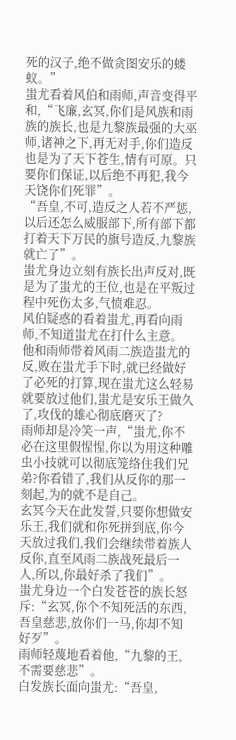死的汉子,绝不做贪图安乐的蝼蚁。”
蚩尤看着风伯和雨师,声音变得平和,“飞廉,玄冥,你们是风族和雨族的族长,也是九黎族最强的大巫师,诸神之下,再无对手,你们造反也是为了天下苍生,情有可原。只要你们保证,以后绝不再犯,我今天饶你们死罪”。
“吾皇,不可,造反之人若不严惩,以后还怎么威服部下,所有部下都打着天下万民的旗号造反,九黎族就亡了”。
蚩尤身边立刻有族长出声反对,既是为了蚩尤的王位,也是在平叛过程中死伤太多,气愤难忍。
风伯疑惑的看着蚩尤,再看向雨师,不知道蚩尤在打什么主意。
他和雨师带着风雨二族造蚩尤的反,败在蚩尤手下时,就已经做好了必死的打算,现在蚩尤这么轻易就要放过他们,蚩尤是安乐王做久了,攻伐的雄心彻底磨灭了?
雨师却是冷笑一声,“蚩尤,你不必在这里假惺惺,你以为用这种雕虫小技就可以彻底笼络住我们兄弟?你看错了,我们从反你的那一刻起,为的就不是自己。
玄冥今天在此发誓,只要你想做安乐王,我们就和你死拼到底,你今天放过我们,我们会继续带着族人反你,直至风雨二族战死最后一人,所以,你最好杀了我们”。
蚩尤身边一个白发苍苍的族长怒斥:“玄冥,你个不知死活的东西,吾皇慈悲,放你们一马,你却不知好歹”。
雨师轻蔑地看着他,“九黎的王,不需要慈悲”。
白发族长面向蚩尤:“吾皇,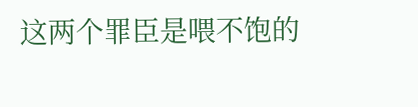这两个罪臣是喂不饱的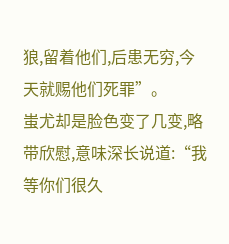狼,留着他们,后患无穷,今天就赐他们死罪”。
蚩尤却是脸色变了几变,略带欣慰,意味深长说道:“我等你们很久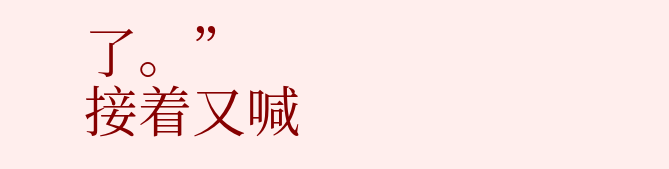了。”
接着又喊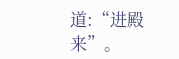道:“进殿来”。